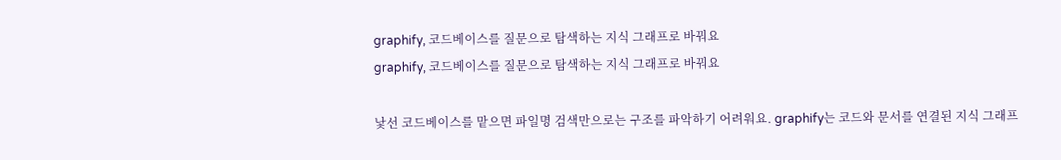graphify, 코드베이스를 질문으로 탐색하는 지식 그래프로 바꿔요
graphify, 코드베이스를 질문으로 탐색하는 지식 그래프로 바꿔요

낯선 코드베이스를 맡으면 파일명 검색만으로는 구조를 파악하기 어려워요. graphify는 코드와 문서를 연결된 지식 그래프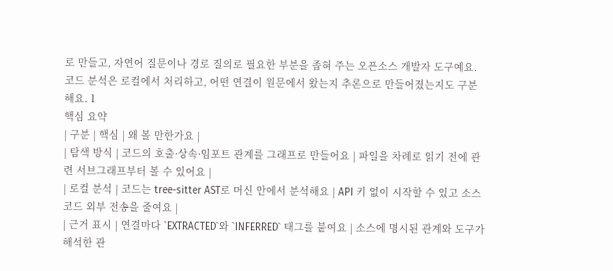로 만들고, 자연어 질문이나 경로 질의로 필요한 부분을 좁혀 주는 오픈소스 개발자 도구예요. 코드 분석은 로컬에서 처리하고, 어떤 연결이 원문에서 왔는지 추론으로 만들어졌는지도 구분해요. 1
핵심 요약
| 구분 | 핵심 | 왜 볼 만한가요 |
| 탐색 방식 | 코드의 호출·상속·임포트 관계를 그래프로 만들어요 | 파일을 차례로 읽기 전에 관련 서브그래프부터 볼 수 있어요 |
| 로컬 분석 | 코드는 tree-sitter AST로 머신 안에서 분석해요 | API 키 없이 시작할 수 있고 소스 코드 외부 전송을 줄여요 |
| 근거 표시 | 연결마다 `EXTRACTED`와 `INFERRED` 태그를 붙여요 | 소스에 명시된 관계와 도구가 해석한 관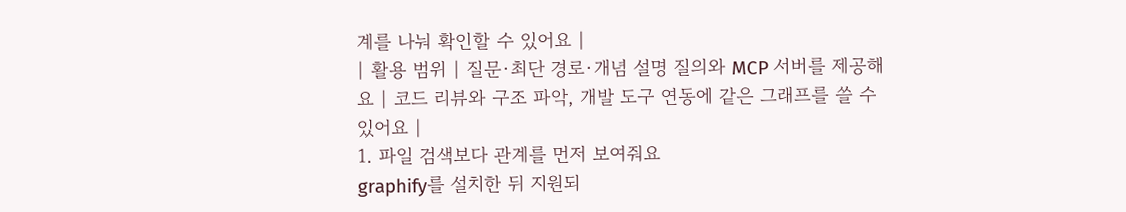계를 나눠 확인할 수 있어요 |
| 활용 범위 | 질문·최단 경로·개념 설명 질의와 MCP 서버를 제공해요 | 코드 리뷰와 구조 파악, 개발 도구 연동에 같은 그래프를 쓸 수 있어요 |
1. 파일 검색보다 관계를 먼저 보여줘요
graphify를 설치한 뒤 지원되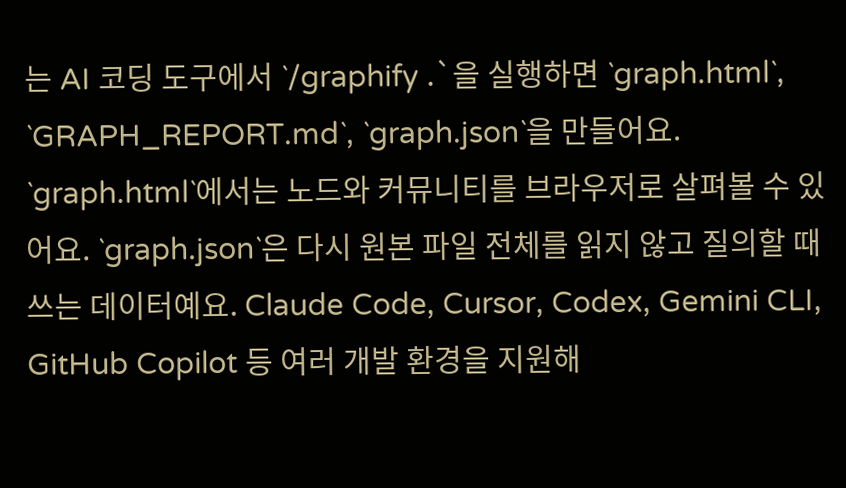는 AI 코딩 도구에서 `/graphify .`을 실행하면 `graph.html`, `GRAPH_REPORT.md`, `graph.json`을 만들어요. `graph.html`에서는 노드와 커뮤니티를 브라우저로 살펴볼 수 있어요. `graph.json`은 다시 원본 파일 전체를 읽지 않고 질의할 때 쓰는 데이터예요. Claude Code, Cursor, Codex, Gemini CLI, GitHub Copilot 등 여러 개발 환경을 지원해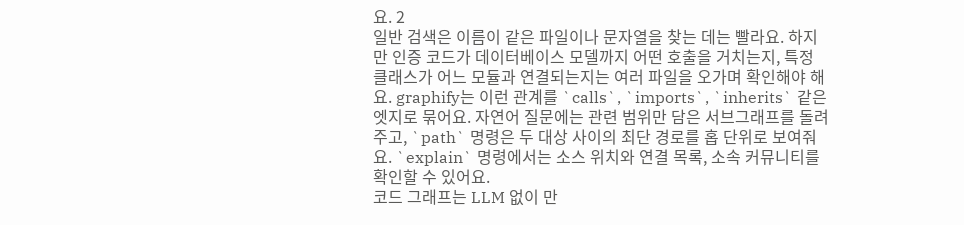요. 2
일반 검색은 이름이 같은 파일이나 문자열을 찾는 데는 빨라요. 하지만 인증 코드가 데이터베이스 모델까지 어떤 호출을 거치는지, 특정 클래스가 어느 모듈과 연결되는지는 여러 파일을 오가며 확인해야 해요. graphify는 이런 관계를 `calls`, `imports`, `inherits` 같은 엣지로 묶어요. 자연어 질문에는 관련 범위만 담은 서브그래프를 돌려주고, `path` 명령은 두 대상 사이의 최단 경로를 홉 단위로 보여줘요. `explain` 명령에서는 소스 위치와 연결 목록, 소속 커뮤니티를 확인할 수 있어요.
코드 그래프는 LLM 없이 만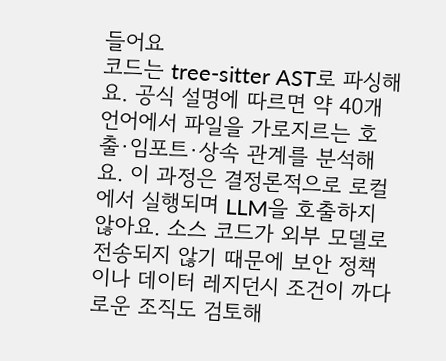들어요
코드는 tree-sitter AST로 파싱해요. 공식 설명에 따르면 약 40개 언어에서 파일을 가로지르는 호출·임포트·상속 관계를 분석해요. 이 과정은 결정론적으로 로컬에서 실행되며 LLM을 호출하지 않아요. 소스 코드가 외부 모델로 전송되지 않기 때문에 보안 정책이나 데이터 레지던시 조건이 까다로운 조직도 검토해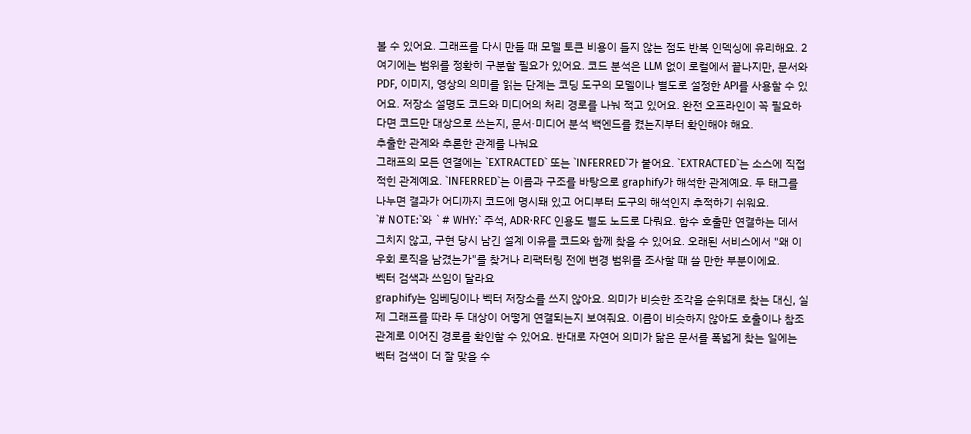볼 수 있어요. 그래프를 다시 만들 때 모델 토큰 비용이 들지 않는 점도 반복 인덱싱에 유리해요. 2
여기에는 범위를 정확히 구분할 필요가 있어요. 코드 분석은 LLM 없이 로컬에서 끝나지만, 문서와 PDF, 이미지, 영상의 의미를 읽는 단계는 코딩 도구의 모델이나 별도로 설정한 API를 사용할 수 있어요. 저장소 설명도 코드와 미디어의 처리 경로를 나눠 적고 있어요. 완전 오프라인이 꼭 필요하다면 코드만 대상으로 쓰는지, 문서·미디어 분석 백엔드를 켰는지부터 확인해야 해요.
추출한 관계와 추론한 관계를 나눠요
그래프의 모든 연결에는 `EXTRACTED` 또는 `INFERRED`가 붙어요. `EXTRACTED`는 소스에 직접 적힌 관계예요. `INFERRED`는 이름과 구조를 바탕으로 graphify가 해석한 관계예요. 두 태그를 나누면 결과가 어디까지 코드에 명시돼 있고 어디부터 도구의 해석인지 추적하기 쉬워요.
`# NOTE:`와 `# WHY:` 주석, ADR·RFC 인용도 별도 노드로 다뤄요. 함수 호출만 연결하는 데서 그치지 않고, 구현 당시 남긴 설계 이유를 코드와 함께 찾을 수 있어요. 오래된 서비스에서 "왜 이 우회 로직을 남겼는가"를 찾거나 리팩터링 전에 변경 범위를 조사할 때 쓸 만한 부분이에요.
벡터 검색과 쓰임이 달라요
graphify는 임베딩이나 벡터 저장소를 쓰지 않아요. 의미가 비슷한 조각을 순위대로 찾는 대신, 실제 그래프를 따라 두 대상이 어떻게 연결되는지 보여줘요. 이름이 비슷하지 않아도 호출이나 참조 관계로 이어진 경로를 확인할 수 있어요. 반대로 자연어 의미가 닮은 문서를 폭넓게 찾는 일에는 벡터 검색이 더 잘 맞을 수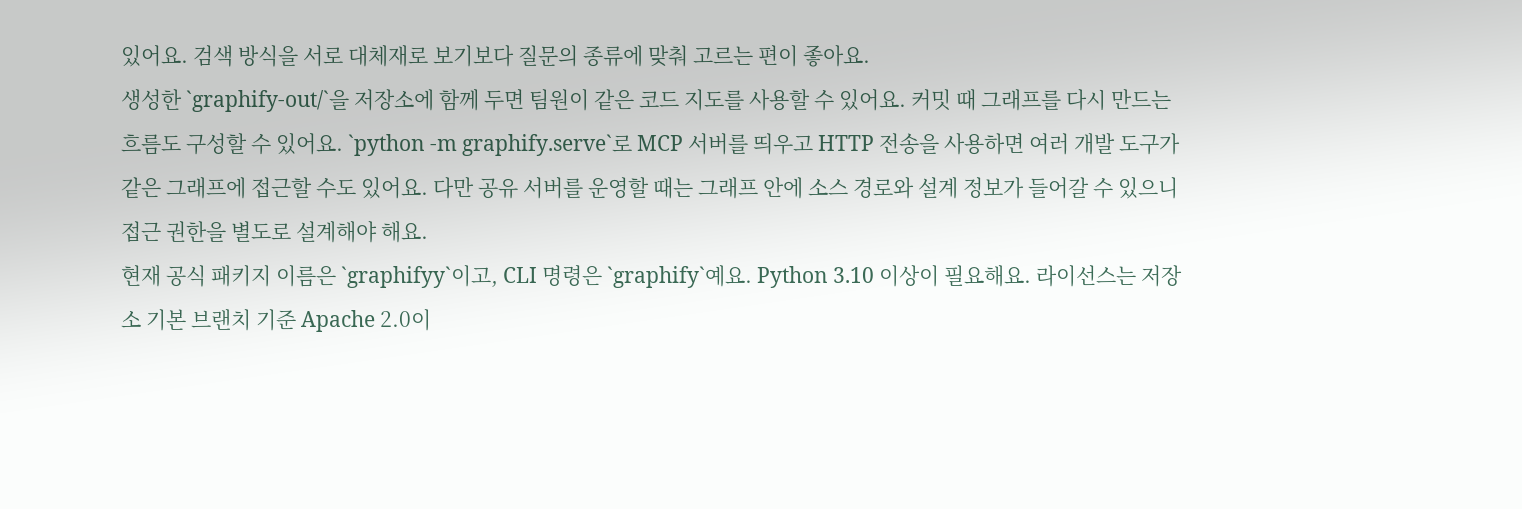있어요. 검색 방식을 서로 대체재로 보기보다 질문의 종류에 맞춰 고르는 편이 좋아요.
생성한 `graphify-out/`을 저장소에 함께 두면 팀원이 같은 코드 지도를 사용할 수 있어요. 커밋 때 그래프를 다시 만드는 흐름도 구성할 수 있어요. `python -m graphify.serve`로 MCP 서버를 띄우고 HTTP 전송을 사용하면 여러 개발 도구가 같은 그래프에 접근할 수도 있어요. 다만 공유 서버를 운영할 때는 그래프 안에 소스 경로와 설계 정보가 들어갈 수 있으니 접근 권한을 별도로 설계해야 해요.
현재 공식 패키지 이름은 `graphifyy`이고, CLI 명령은 `graphify`예요. Python 3.10 이상이 필요해요. 라이선스는 저장소 기본 브랜치 기준 Apache 2.0이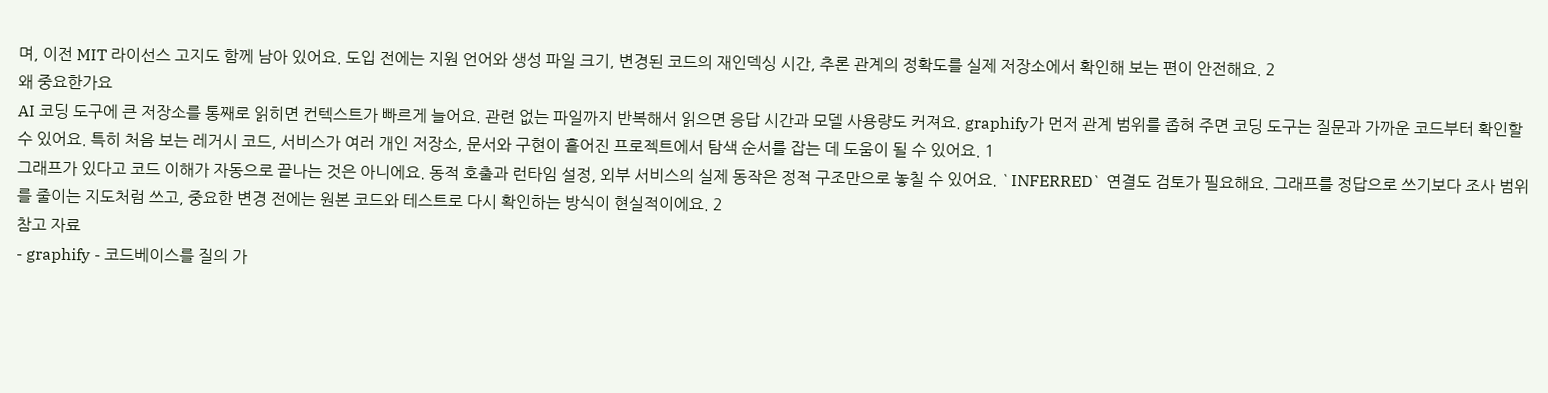며, 이전 MIT 라이선스 고지도 함께 남아 있어요. 도입 전에는 지원 언어와 생성 파일 크기, 변경된 코드의 재인덱싱 시간, 추론 관계의 정확도를 실제 저장소에서 확인해 보는 편이 안전해요. 2
왜 중요한가요
AI 코딩 도구에 큰 저장소를 통째로 읽히면 컨텍스트가 빠르게 늘어요. 관련 없는 파일까지 반복해서 읽으면 응답 시간과 모델 사용량도 커져요. graphify가 먼저 관계 범위를 좁혀 주면 코딩 도구는 질문과 가까운 코드부터 확인할 수 있어요. 특히 처음 보는 레거시 코드, 서비스가 여러 개인 저장소, 문서와 구현이 흩어진 프로젝트에서 탐색 순서를 잡는 데 도움이 될 수 있어요. 1
그래프가 있다고 코드 이해가 자동으로 끝나는 것은 아니에요. 동적 호출과 런타임 설정, 외부 서비스의 실제 동작은 정적 구조만으로 놓칠 수 있어요. `INFERRED` 연결도 검토가 필요해요. 그래프를 정답으로 쓰기보다 조사 범위를 줄이는 지도처럼 쓰고, 중요한 변경 전에는 원본 코드와 테스트로 다시 확인하는 방식이 현실적이에요. 2
참고 자료
- graphify - 코드베이스를 질의 가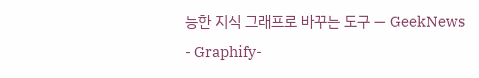능한 지식 그래프로 바꾸는 도구 — GeekNews
- Graphify-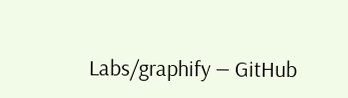Labs/graphify — GitHub